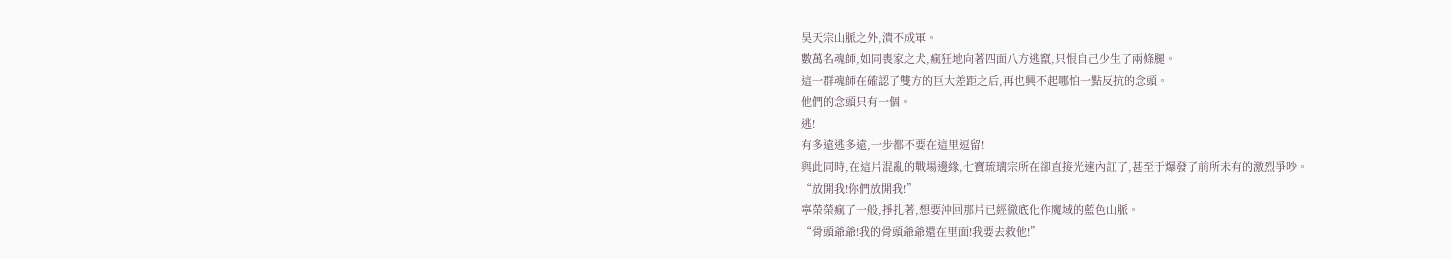昊天宗山脈之外,潰不成軍。
數萬名魂師,如同喪家之犬,瘋狂地向著四面八方逃竄,只恨自己少生了兩條腿。
這一群魂師在確認了雙方的巨大差距之后,再也興不起哪怕一點反抗的念頭。
他們的念頭只有一個。
逃!
有多遠逃多遠,一步都不要在這里逗留!
與此同時,在這片混亂的戰場邊緣,七寶琉璃宗所在卻直接光速內訌了,甚至于爆發了前所未有的激烈爭吵。
“放開我!你們放開我!”
寧榮榮瘋了一般,掙扎著,想要沖回那片已經徹底化作魔域的藍色山脈。
“骨頭爺爺!我的骨頭爺爺還在里面!我要去救他!”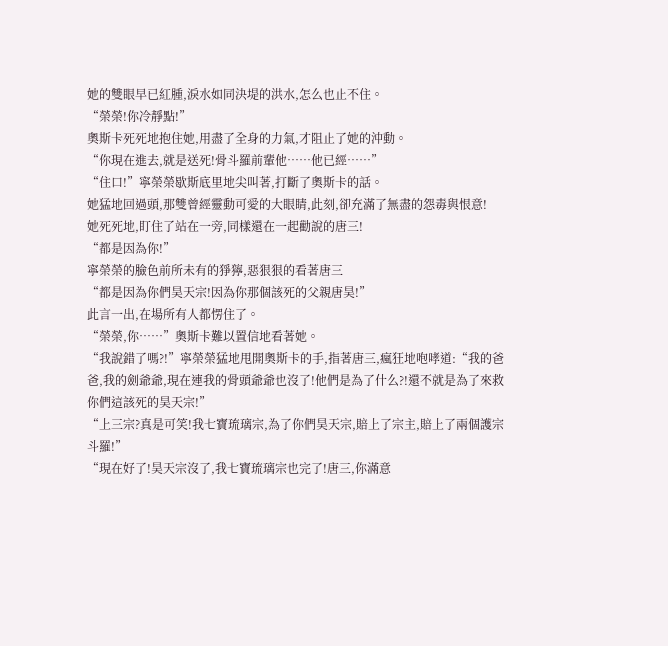她的雙眼早已紅腫,淚水如同決堤的洪水,怎么也止不住。
“榮榮!你冷靜點!”
奧斯卡死死地抱住她,用盡了全身的力氣,才阻止了她的沖動。
“你現在進去,就是送死!骨斗羅前輩他……他已經……”
“住口!”寧榮榮歇斯底里地尖叫著,打斷了奧斯卡的話。
她猛地回過頭,那雙曾經靈動可愛的大眼睛,此刻,卻充滿了無盡的怨毒與恨意!
她死死地,盯住了站在一旁,同樣還在一起勸說的唐三!
“都是因為你!”
寧榮榮的臉色前所未有的猙獰,惡狠狠的看著唐三
“都是因為你們昊天宗!因為你那個該死的父親唐昊!”
此言一出,在場所有人都愣住了。
“榮榮,你……”奧斯卡難以置信地看著她。
“我說錯了嗎?!”寧榮榮猛地甩開奧斯卡的手,指著唐三,瘋狂地咆哮道:“我的爸爸,我的劍爺爺,現在連我的骨頭爺爺也沒了!他們是為了什么?!還不就是為了來救你們這該死的昊天宗!”
“上三宗?真是可笑!我七寶琉璃宗,為了你們昊天宗,賠上了宗主,賠上了兩個護宗斗羅!”
“現在好了!昊天宗沒了,我七寶琉璃宗也完了!唐三,你滿意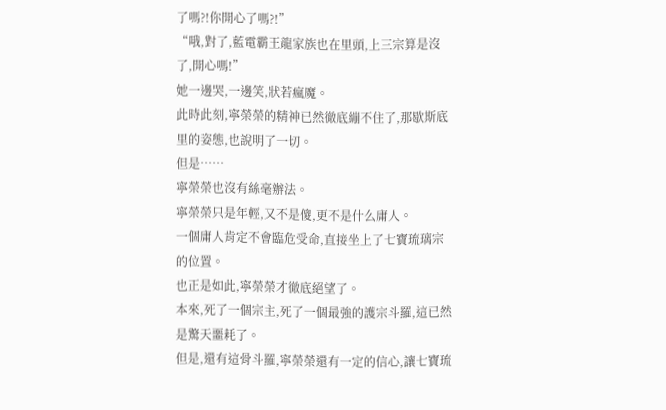了嗎?!你開心了嗎?!”
“哦,對了,藍電霸王龍家族也在里頭,上三宗算是沒了,開心嗎!”
她一邊哭,一邊笑,狀若瘋魔。
此時此刻,寧榮榮的精神已然徹底繃不住了,那歇斯底里的姿態,也說明了一切。
但是……
寧榮榮也沒有絲毫辦法。
寧榮榮只是年輕,又不是傻,更不是什么庸人。
一個庸人肯定不會臨危受命,直接坐上了七寶琉璃宗的位置。
也正是如此,寧榮榮才徹底絕望了。
本來,死了一個宗主,死了一個最強的護宗斗羅,這已然是驚天噩耗了。
但是,還有這骨斗羅,寧榮榮還有一定的信心,讓七寶琉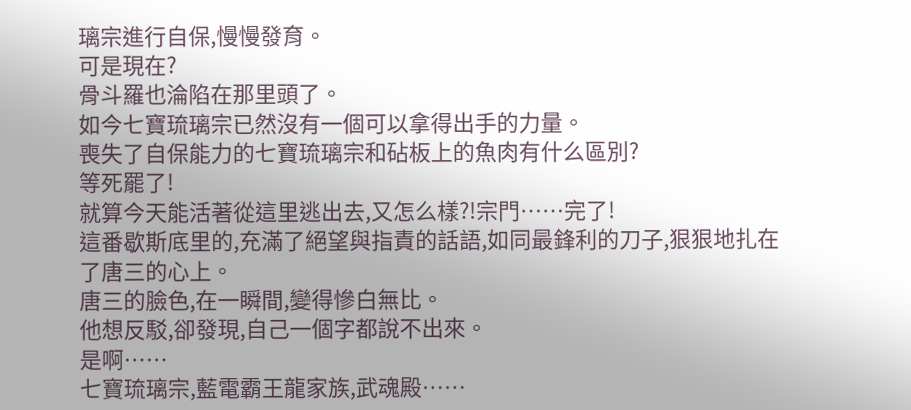璃宗進行自保,慢慢發育。
可是現在?
骨斗羅也淪陷在那里頭了。
如今七寶琉璃宗已然沒有一個可以拿得出手的力量。
喪失了自保能力的七寶琉璃宗和砧板上的魚肉有什么區別?
等死罷了!
就算今天能活著從這里逃出去,又怎么樣?!宗門……完了!
這番歇斯底里的,充滿了絕望與指責的話語,如同最鋒利的刀子,狠狠地扎在了唐三的心上。
唐三的臉色,在一瞬間,變得慘白無比。
他想反駁,卻發現,自己一個字都說不出來。
是啊……
七寶琉璃宗,藍電霸王龍家族,武魂殿……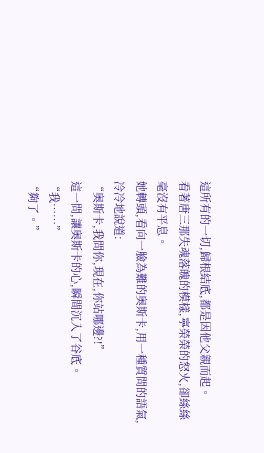這所有的一切,歸根結底,都是因他父親而起。
看著唐三那失魂落魄的模樣,寧榮榮的怒火,卻絲絲毫沒有平息。
她轉頭,看向一臉為難的奧斯卡,用一種質問的語氣,冷冷地說道:
“奧斯卡,我問你,現在,你站哪邊?!”
這一問,讓奧斯卡的心,瞬間沉入了谷底。
“我……”
“夠了。”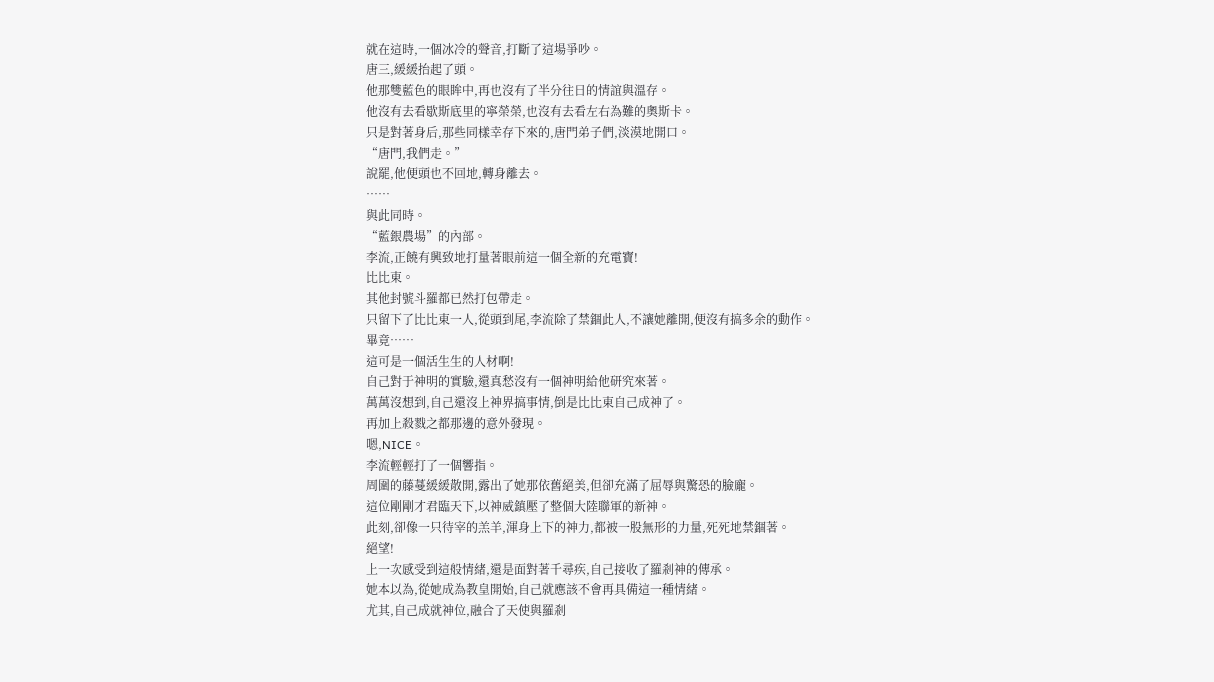就在這時,一個冰冷的聲音,打斷了這場爭吵。
唐三,緩緩抬起了頭。
他那雙藍色的眼眸中,再也沒有了半分往日的情誼與溫存。
他沒有去看歇斯底里的寧榮榮,也沒有去看左右為難的奧斯卡。
只是對著身后,那些同樣幸存下來的,唐門弟子們,淡漠地開口。
“唐門,我們走。”
說罷,他便頭也不回地,轉身離去。
……
與此同時。
“藍銀農場”的內部。
李流,正饒有興致地打量著眼前這一個全新的充電寶!
比比東。
其他封號斗羅都已然打包帶走。
只留下了比比東一人,從頭到尾,李流除了禁錮此人,不讓她離開,便沒有搞多余的動作。
畢竟……
這可是一個活生生的人材啊!
自己對于神明的實驗,還真愁沒有一個神明給他研究來著。
萬萬沒想到,自己還沒上神界搞事情,倒是比比東自己成神了。
再加上殺戮之都那邊的意外發現。
嗯,NICE。
李流輕輕打了一個響指。
周圍的藤蔓緩緩散開,露出了她那依舊絕美,但卻充滿了屈辱與驚恐的臉龐。
這位剛剛才君臨天下,以神威鎮壓了整個大陸聯軍的新神。
此刻,卻像一只待宰的羔羊,渾身上下的神力,都被一股無形的力量,死死地禁錮著。
絕望!
上一次感受到這般情緒,還是面對著千尋疾,自己接收了羅剎神的傳承。
她本以為,從她成為教皇開始,自己就應該不會再具備這一種情緒。
尤其,自己成就神位,融合了天使與羅剎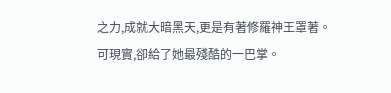之力,成就大暗黑天,更是有著修羅神王罩著。
可現實,卻給了她最殘酷的一巴掌。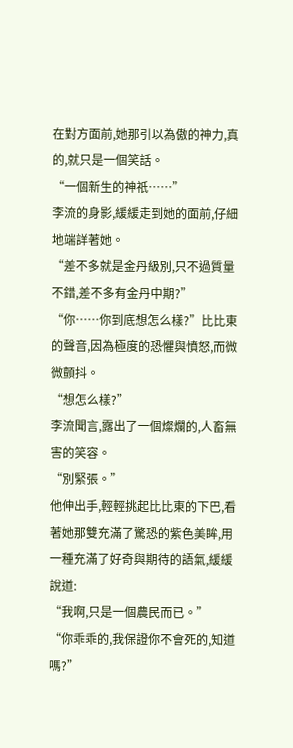在對方面前,她那引以為傲的神力,真的,就只是一個笑話。
“一個新生的神祇……”
李流的身影,緩緩走到她的面前,仔細地端詳著她。
“差不多就是金丹級別,只不過質量不錯,差不多有金丹中期?”
“你……你到底想怎么樣?”比比東的聲音,因為極度的恐懼與憤怒,而微微顫抖。
“想怎么樣?”
李流聞言,露出了一個燦爛的,人畜無害的笑容。
“別緊張。”
他伸出手,輕輕挑起比比東的下巴,看著她那雙充滿了驚恐的紫色美眸,用一種充滿了好奇與期待的語氣,緩緩說道:
“我啊,只是一個農民而已。”
“你乖乖的,我保證你不會死的,知道嗎?”